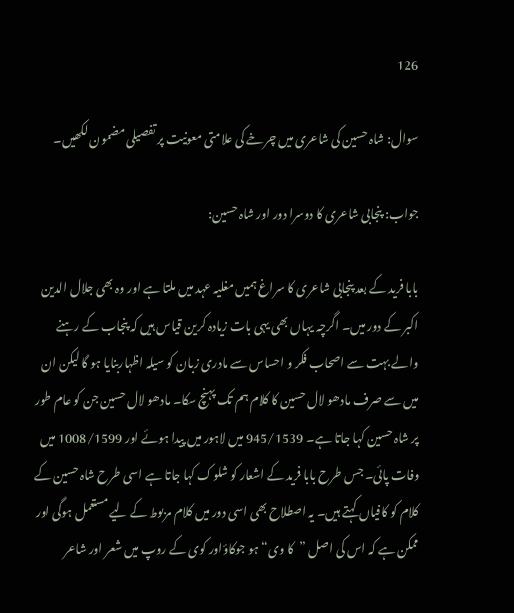126

سوال: شاہ حسین کی شاعری میں چرخے کی علامتی معونیت پر تفصیلی مضمون لکھیں۔

جواب: پنجابی شاعری کا دوسرا دور اور شاہ حسین:

بابا فرید کے بعد پنجابی شاعری کا سراغ ہمیں مغلیہ عہد میں ملتا ہے اور وہ بھی جلال الدین اکبر کے دور میں۔ اگرچہ یہاں بھی یہی بات زیادہ کرین قیاس ہیں کہ پنجاب کے رہنے والے بہت سے اصحاب فکر و احساس سے مادری زبان کو سیلہ اظہاربنایا ہو گا لیکن ان میں سے صرف مادھو لال حسین کا کلام ہم تک پہنچ سکا۔ مادھو لال حسین جن کو عام طور پر شاہ حسین کہا جاتا ہے۔ 945/1539 میں لاہور میں پیدا ہوئے اور 1008/1599 میں وفات پائی۔ جس طرح بابا فرید کے اشعار کو شلوک کہا جاتا ہے اسی طرح شاہ حسین کے کلام کو کافیاں کہتے ہیں۔ یہ اصطلاح بھی اسی دور میں کلام مربوط کے لیے مستعمل ہوگی اور ممکن ہے کہ اس کی اصل ”کا وی“ ہو جوکاؤاور کوی کے روپ میں شعر اور شاعر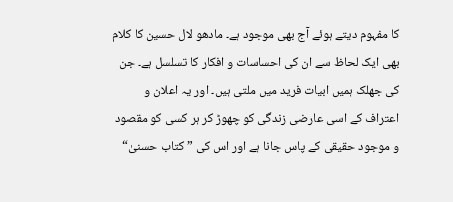کا مفہوم دیتے ہوئے آج بھی موجود ہے۔ مادھو لال حسین کا کلام بھی ایک لحاظ سے ان کی احساسات و افکار کا تسلسل ہے۔ جن کی جھلک ہمیں ابیات فرید میں ملتی ہیں۔ اور یہ اعلان و اعتراف کے اسی عارضی زندگی کو چھوڑ کر ہر کسی کو مقصود و موجود حقیقی کے پاس جانا ہے اور اس کی ”کتاب حسنیٰ“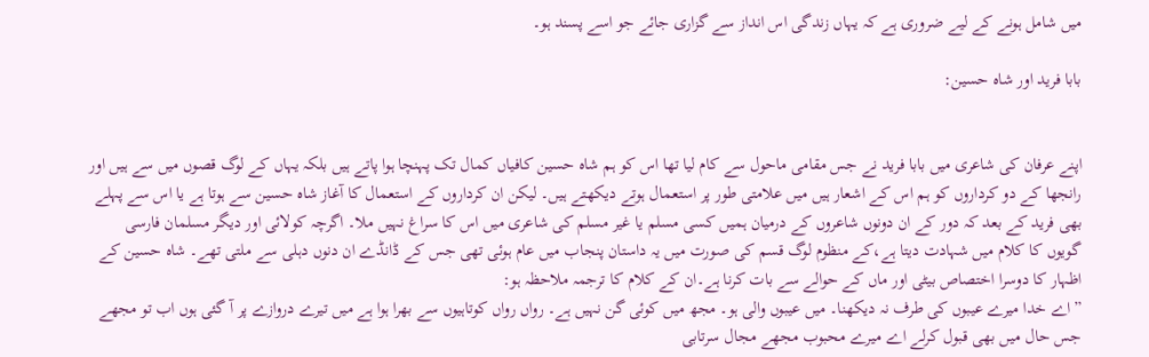میں شامل ہونے کے لیے ضروری ہے کہ یہاں زندگی اس انداز سے گزاری جائے جو اسے پسند ہو۔

بابا فرید اور شاہ حسین:


اپنے عرفان کی شاعری میں بابا فرید نے جس مقامی ماحول سے کام لیا تھا اس کو ہم شاہ حسین کافیاں کمال تک پہنچا ہوا پاتے ہیں بلکہ یہاں کے لوگ قصوں میں سے ہیں اور رانجھا کے دو کرداروں کو ہم اس کے اشعار ہیں میں علامتی طور پر استعمال ہوتے دیکھتے ہیں۔ لیکن ان کرداروں کے استعمال کا آغاز شاہ حسین سے ہوتا ہے یا اس سے پہلے بھی فرید کے بعد کہ دور کے ان دونوں شاعروں کے درمیان ہمیں کسی مسلم یا غیر مسلم کی شاعری میں اس کا سراغ نہیں ملا۔ اگرچہ کولائی اور دیگر مسلمان فارسی گویوں کا کلام میں شہادت دیتا ہے،کے منظوم لوگ قسم کی صورت میں یہ داستان پنجاب میں عام ہوئی تھی جس کے ڈانڈے ان دنوں دہلی سے ملتی تھے۔ شاہ حسین کے اظہار کا دوسرا اختصاص بیٹی اور ماں کے حوالے سے بات کرنا ہے۔ان کے کلام کا ترجمہ ملاحظہ ہو:
”اے خدا میرے عیبوں کی طرف نہ دیکھنا۔ میں عیبوں والی ہو۔ مجھ میں کوئی گن نہیں ہے۔ رواں رواں کوتاہیوں سے بھرا ہوا ہے میں تیرے دروازے پر آ گئی ہوں اب تو مجھے جس حال میں بھی قبول کرلے اے میرے محبوب مجھے مجال سرتابی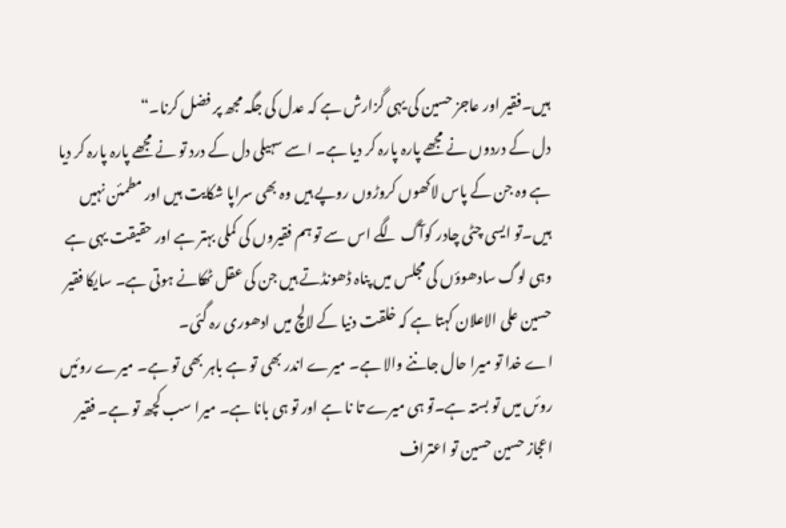ہیں۔فقیر اور عاجز حسین کی یہی گزارش ہے کہ عدل کی جگہ مجھ پر فضل کرنا۔“
دل کے دردوں نے مجھے پارہ پارہ کر دیا ہے۔ اسے سہیلی دل کے درد تو نے مجھے پارہ پارہ کر دیا ہے وہ جن کے پاس لاکھوں کروڑوں روپے ہیں وہ بھی سراپا شکایت ہیں اور مطمئن نہیں ہیں۔تو ایسی چٹی چادر کوآگ لگے اس سے تو ہم فقیروں کی کملی بہتر ہے اور حقیقت یہی ہے وہی لوگ سادھوؤں کی مجلس میں پناہ ڈھونڈتے ہیں جن کی عقل ٹھکانے ہوتی ہے۔ سایکا فقیر حسین علی الاعلان کہتا ہے کہ خلقت دنیا کے لالچ میں ادھوری رہ گئی۔
اے خدا تو میرا حال جاننے والا ہے۔ میرے اندر بھی تو ہے باہر بھی تو ہے۔ میرے روئیں روئں میں تو بستہ ہے۔تو ہی میرے تا نا ہے اور تو ہی بانا ہے۔ میرا سب کچھ تو ہے۔ فقیر اعجاز حسین حسین تو اعتراف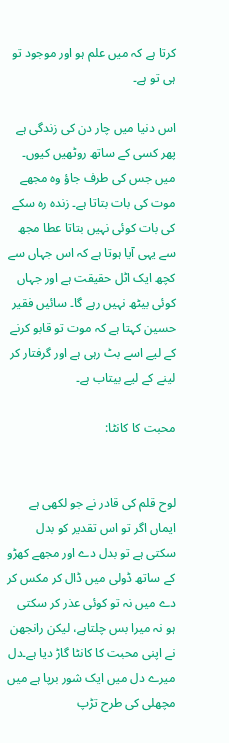کرتا ہے کہ میں علم ہو اور موجود تو ہی تو ہے۔

اس دنیا میں چار دن کی زندگی ہے پھر کسی کے ساتھ روٹھیں کیوں۔ میں جس کی طرف جاؤ وہ مجھے موت کی بات بتاتا ہے۔ زندہ رہ سکے کی بات کوئی نہیں بتاتا عطا مجھ سے یہی آیا ہوتا ہے کہ اس جہاں سے کچھ ایک اٹل حقیقت ہے اور جہاں کوئی بیٹھ نہیں رہے گا۔ سائیں فقیر حسین کہتا ہے کہ موت تو قابو کرنے کے لیے اسے بٹ رہی ہے اور گرفتار کر لینے کے لیے بیتاب ہے۔

محبت کا کانٹا:


لوح قلم کی قادر نے جو لکھی ہے ایماں اگر تو اس تقدیر کو بدل سکتی ہے تو بدل دے اور مجھے کھڑو کے ساتھ ڈولی میں ڈال کر مکس کر دے میں نہ تو کوئی عذر کر سکتی ہو نہ میرا بس چلتاہے، لیکن رانجھن نے اپنی محبت کا کانٹا گاڑ دیا ہے۔دل میرے دل میں ایک شور برپا ہے میں مچھلی کی طرح تڑپ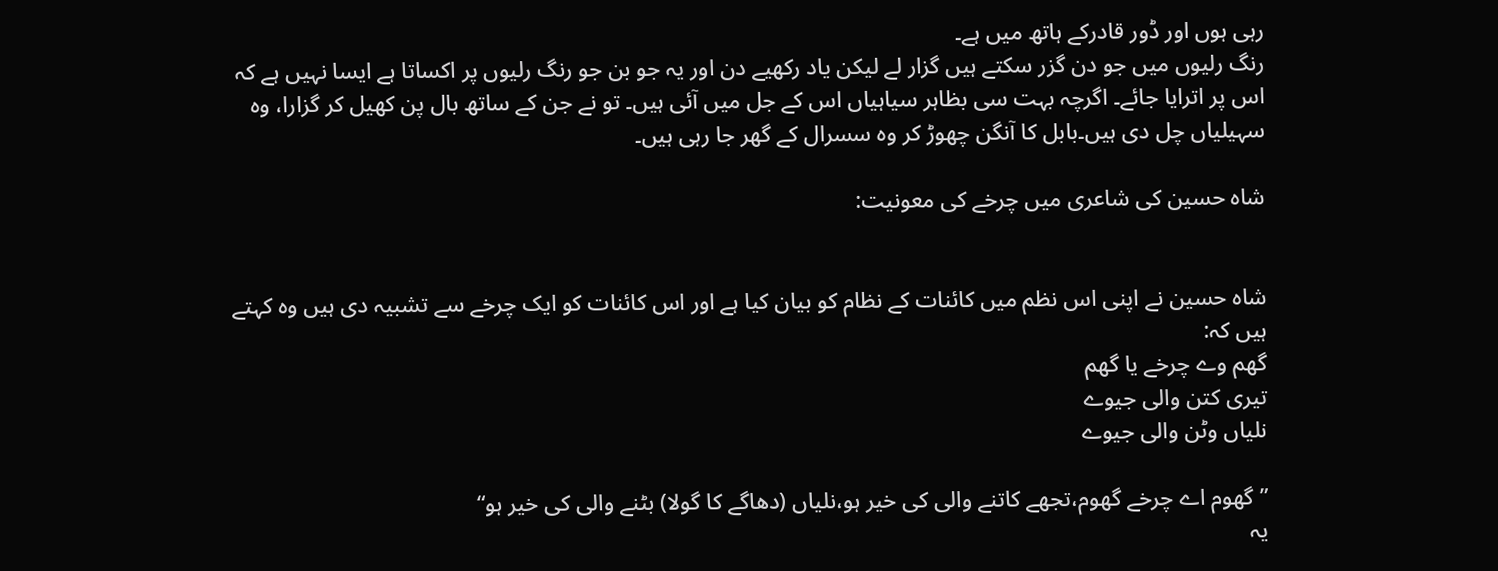رہی ہوں اور ڈور قادرکے ہاتھ میں ہے۔
رنگ رلیوں میں جو دن گزر سکتے ہیں گزار لے لیکن یاد رکھیے دن اور یہ جو بن جو رنگ رلیوں پر اکساتا ہے ایسا نہیں ہے کہ اس پر اترایا جائے۔ اگرچہ بہت سی بظاہر سیاہیاں اس کے جل میں آئی ہیں۔ تو نے جن کے ساتھ بال پن کھیل کر گزارا، وہ سہیلیاں چل دی ہیں۔بابل کا آنگن چھوڑ کر وہ سسرال کے گھر جا رہی ہیں۔

شاہ حسین کی شاعری میں چرخے کی معونیت:


شاہ حسین نے اپنی اس نظم میں کائنات کے نظام کو بیان کیا ہے اور اس کائنات کو ایک چرخے سے تشبیہ دی ہیں وہ کہتے ہیں کہ:
گھم وے چرخے یا گھم
تیری کتن والی جیوے
نلیاں وٹن والی جیوے

”گھوم اے چرخے گھوم،تجھے کاتنے والی کی خیر ہو،نلیاں (دھاگے کا گولا) بٹنے والی کی خیر ہو“
یہ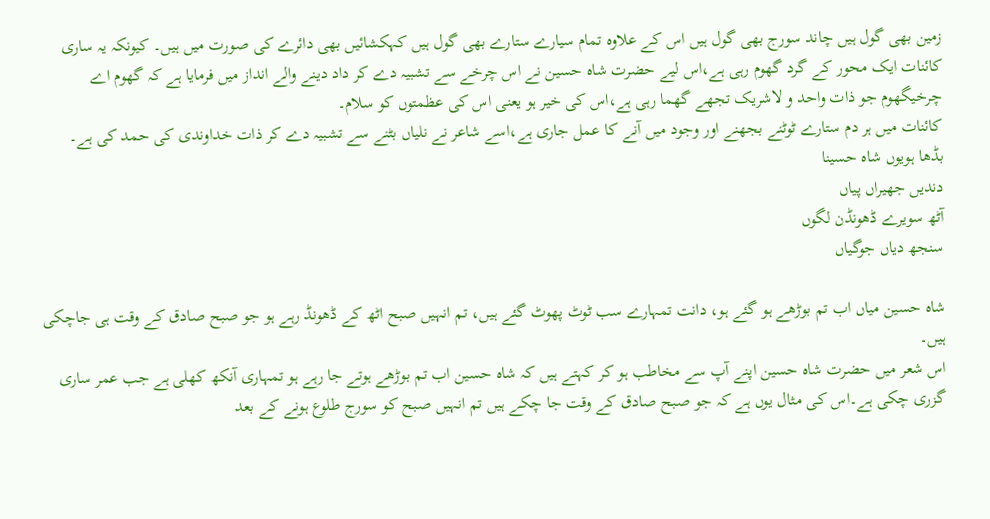زمین بھی گول ہیں چاند سورج بھی گول ہیں اس کے علاوہ تمام سیارے ستارے بھی گول ہیں کہکشائیں بھی دائرے کی صورت میں ہیں۔ کیونکہ یہ ساری کائنات ایک محور کے گرد گھوم رہی ہے،اس لیے حضرت شاہ حسین نے اس چرخے سے تشبیہ دے کر داد دینے والے انداز میں فرمایا ہے کہ گھوم اے چرخیگھوم جو ذات واحد و لاشریک تجھے گھما رہی ہے،اس کی خیر ہو یعنی اس کی عظمتوں کو سلام۔
کائنات میں ہر دم ستارے ٹوٹنے بجھنے اور وجود میں آنے کا عمل جاری ہے،اسے شاعر نے نلیاں بٹنے سے تشبیہ دے کر ذات خداوندی کی حمد کی ہے۔
بڈھا ہویوں شاہ حسینا
دندیں جھیراں پیاں
آٹھ سویرے ڈھونڈن لگوں
سنجھ دیاں جوگیاں

شاہ حسین میاں اب تم بوڑھے ہو گئے ہو، دانت تمہارے سب ٹوٹ پھوٹ گئے ہیں، تم انہیں صبح اٹھ کے ڈھونڈ رہے ہو جو صبح صادق کے وقت ہی جاچکی ہیں۔
اس شعر میں حضرت شاہ حسین اپنے آپ سے مخاطب ہو کر کہتے ہیں کہ شاہ حسین اب تم بوڑھے ہوتے جا رہے ہو تمہاری آنکھ کھلی ہے جب عمر ساری گزری چکی ہے۔اس کی مثال یوں ہے کہ جو صبح صادق کے وقت جا چکے ہیں تم انہیں صبح کو سورج طلوع ہونے کے بعد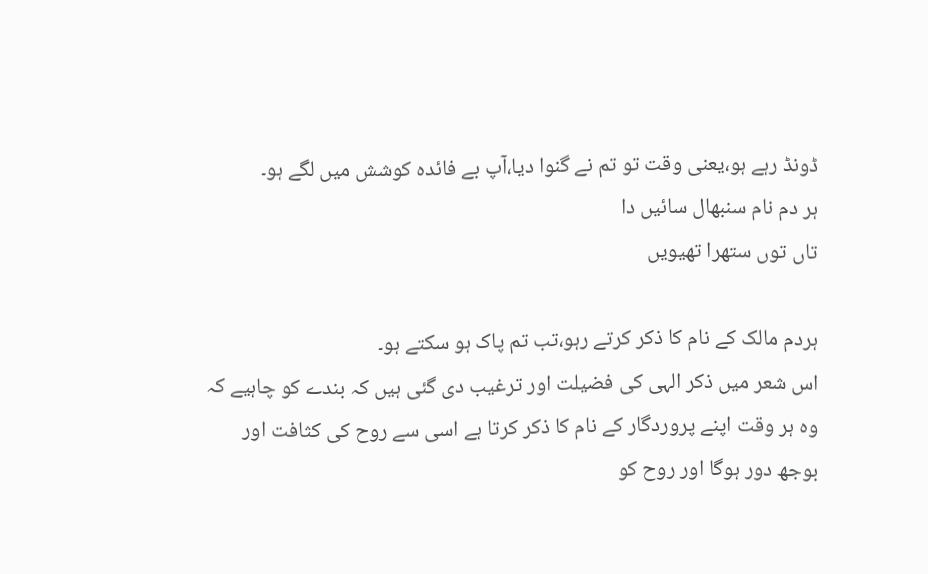ڈونڈ رہے ہو،یعنی وقت تو تم نے گنوا دیا،آپ بے فائدہ کوشش میں لگے ہو۔
ہر دم نام سنبھال سائیں دا
تاں توں ستھرا تھیویں

ہردم مالک کے نام کا ذکر کرتے رہو،تب تم پاک ہو سکتے ہو۔
اس شعر میں ذکر الہی کی فضیلت اور ترغیب دی گئی ہیں کہ بندے کو چاہیے کہ وہ ہر وقت اپنے پروردگار کے نام کا ذکر کرتا ہے اسی سے روح کی کثافت اور بوجھ دور ہوگا اور روح کو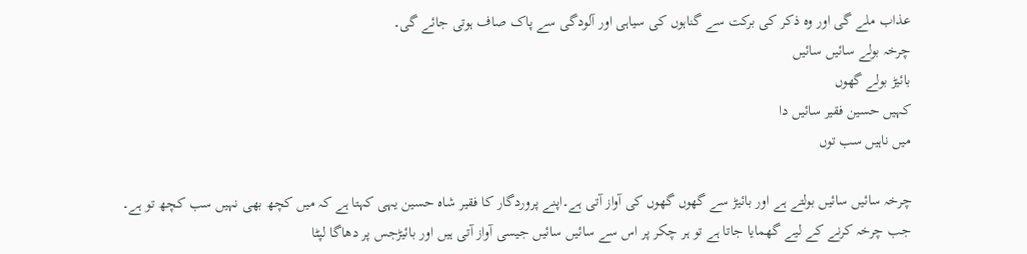عذاب ملے گی اور وہ ذکر کی برکت سے گناہوں کی سیاہی اور آلودگی سے پاک صاف ہوتی جائے گی۔
چرخہ بولے سائیں سائیں
بائیڑ بولے گھوں
کہیں حسین فقیر سائیں دا
میں ناہیں سب توں

چرخہ سائیں سائیں بولتے ہے اور بائیڑ سے گھوں گھوں کی آواز آتی ہے۔اپنے پروردگار کا فقیر شاہ حسین یہی کہتا ہے کہ میں کچھ بھی نہیں سب کچھ تو ہے۔
جب چرخہ کرنے کے لیے گھمایا جاتا ہے تو ہر چکر پر اس سے سائیں سائیں جیسی آواز آتی ہیں اور بائیڑجس پر دھاگا لپٹا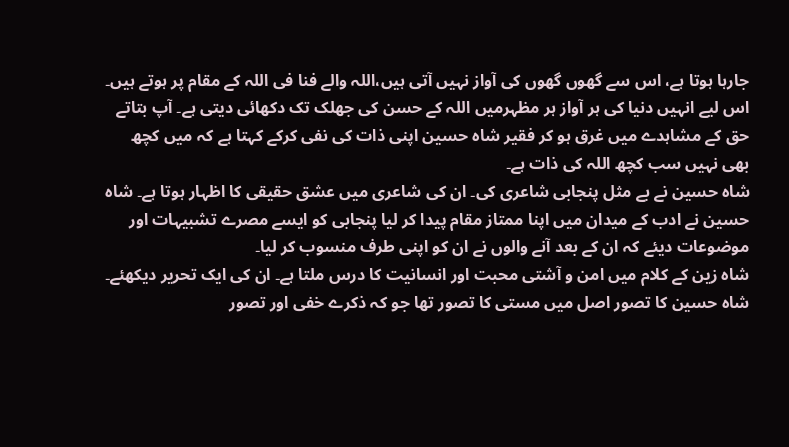جارہا ہوتا ہے، اس سے گھوں گھوں کی آواز نہیں آتی ہیں،اللہ والے فنا فی اللہ کے مقام پر ہوتے ہیں۔ اس لیے انہیں دنیا کی ہر آواز ہر مظہرمیں اللہ کے حسن کی جھلک تک دکھائی دیتی ہے۔ آپ بتاتے حق کے مشاہدے میں غرق ہو کر فقیر شاہ حسین اپنی ذات کی نفی کرکے کہتا ہے کہ میں کچھ بھی نہیں سب کچھ اللہ کی ذات ہے۔
شاہ حسین نے بے مثل پنجابی شاعری کی۔ ان کی شاعری میں عشق حقیقی کا اظہار ہوتا ہے۔ شاہ حسین نے ادب کے میدان میں اپنا ممتاز مقام پیدا کر لیا پنجابی کو ایسے مصرے تشبیہات اور موضوعات دیئے کہ ان کے بعد آنے والوں نے ان کو اپنی طرف منسوب کر لیا۔
شاہ زین کے کلام میں امن و آشتی محبت اور انسانیت کا درس ملتا ہے۔ ان کی ایک تحریر دیکھئے۔
شاہ حسین کا تصور اصل میں مستی کا تصور تھا جو کہ ذکرے خفی اور تصور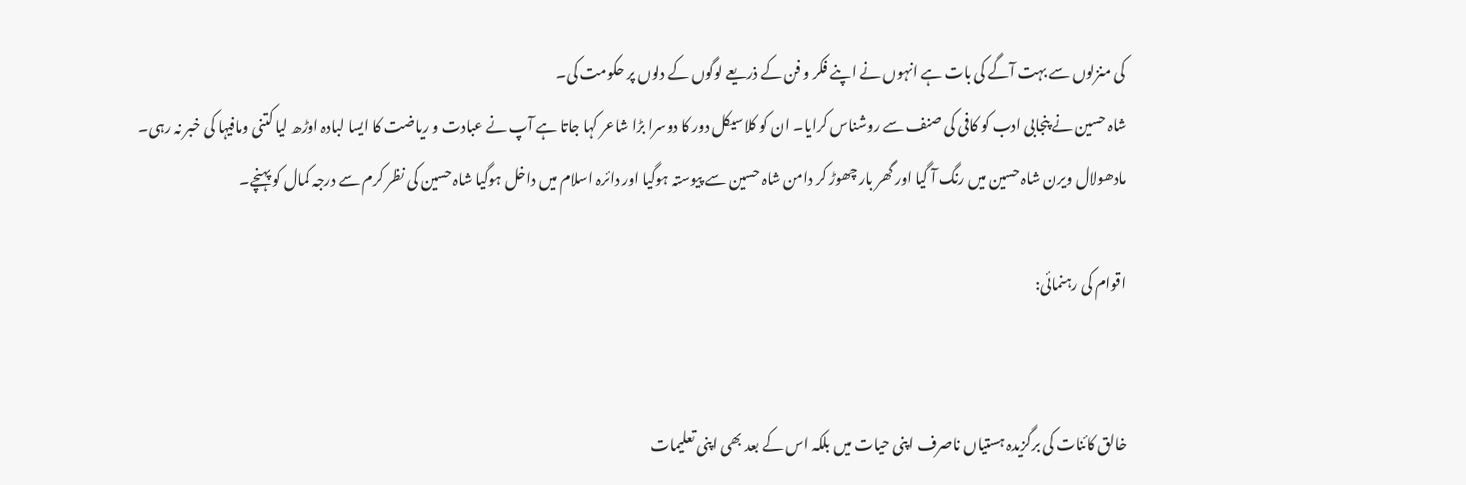کی منزلوں سے بہت آگے کی بات ہے انہوں نے اپنے فکر و فن کے ذریعے لوگوں کے دلوں پر حکومت کی۔
شاہ حسین نے پنجابی ادب کو کافی کی صنف سے روشناس کرایا۔ ان کو کلاسیکل دور کا دوسرا بڑا شاعر کہا جاتا ہے آپ نے عبادت و ریاضت کا ایسا لبادہ اوڑھ لیا کتنی ومافیہا کی خبر نہ رہی۔
مادھولال ویرن شاہ حسین میں رنگ آ گیا اور گھر بار چھوڑ کر دامن شاہ حسین سے پیوستہ ہوگیا اور دائرہ اسلام میں داخل ہوگیا شاہ حسین کی نظر کرم سے درجہ کمال کو پہنچے۔

اقوام کی رہنمائی:


خالق کائنات کی برگزیدہ ہستیاں ناصرف اپنی حیات میں بلکہ اس کے بعد بھی اپنی تعلیمات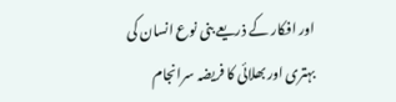اور افکار کے ذریعے بنی نوع انسان کی بہتری اور بھلائی کا فریضہ سرانجام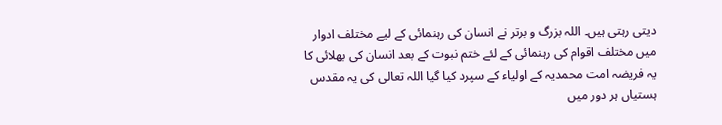دیتی رہتی ہیں۔ اللہ بزرگ و برتر نے انسان کی رہنمائی کے لیے مختلف ادوار میں مختلف اقوام کی رہنمائی کے لئے ختم نبوت کے بعد انسان کی بھلائی کا یہ فریضہ امت محمدیہ کے اولیاء کے سپرد کیا گیا اللہ تعالی کی یہ مقدس ہستیاں ہر دور میں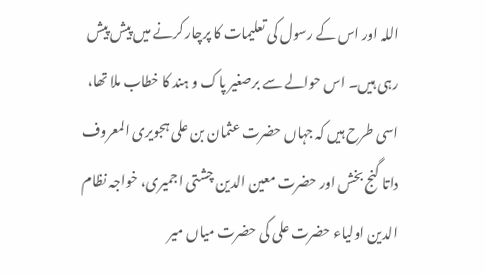اللہ اور اس کے رسول کی تعلیمات کا پرچار کرنے میں پیش پیش رہی ہیں۔ اس حوالے سے برصغیر پاک و ہند کا خطاب ملا تھا، اسی طرح ہیں کہ جہاں حضرت عثمان بن علی ہجویری المعروف داتا گنج بخش اور حضرت معین الدین چشتی اجمیری، خواجہ نظام الدین اولیاء حضرت علی کی حضرت میاں میر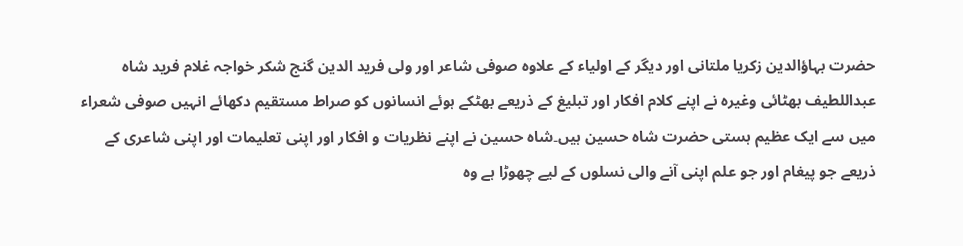حضرت بہاؤالدین زکریا ملتانی اور دیگر کے اولیاء کے علاوہ صوفی شاعر اور ولی فرید الدین گنج شکر خواجہ غلام فرید شاہ عبداللطیف بھٹائی وغیرہ نے اپنے کلام افکار اور تبلیغ کے ذریعے بھٹکے ہوئے انسانوں کو صراط مستقیم دکھائے انہیں صوفی شعراء میں سے ایک عظیم ہستی حضرت شاہ حسین ہیں۔شاہ حسین نے اپنے نظریات و افکار اور اپنی تعلیمات اور اپنی شاعری کے ذریعے جو پیغام اور جو علم اپنی آنے والی نسلوں کے لیے چھوڑا ہے وہ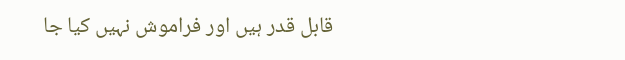قابل قدر ہیں اور فراموش نہیں کیا جا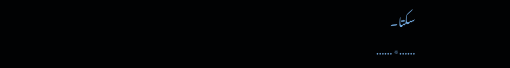سکتا۔
……٭……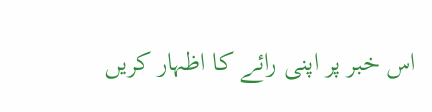اس خبر پر اپنی رائے کا اظہار کریں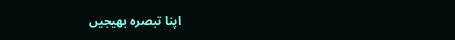اپنا تبصرہ بھیجیں